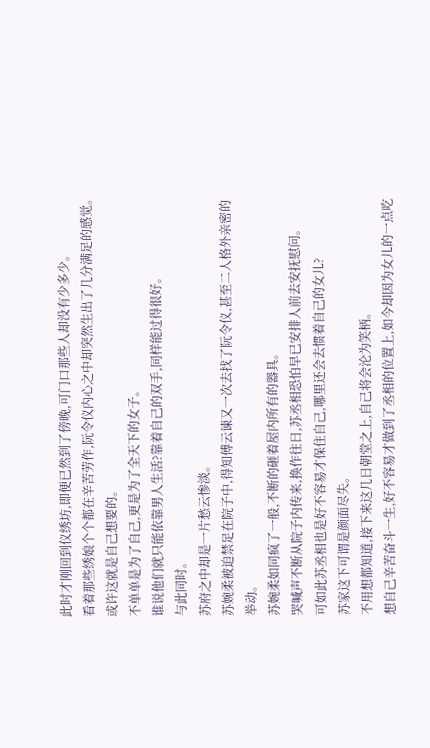此时才刚回到仪绣坊,即便已然到了傍晚,可门口那些人却没有少多少。
看着那些绣娘个个都在辛苦劳作,阮令仪内心之中却突然生出了几分满足的感觉。
或许这就是自己想要的。
不单单是为了自己,更是为了全天下的女子。
谁说他们就只能依靠男人生活?靠着自己的双手,同样能过得很好。
与此同时。
苏府之中却是一片愁云惨淡。
苏婉柔被迫禁足在院子中,得知傅云谏又一次去找了阮令仪,甚至二人格外亲密的举动。
苏婉柔如同疯了一般,不断的砸着屋内所有的器具。
哭喊声不断从院子内传来,换作往日,苏丞相恐怕早已安排人前去安抚慰问。
可如此苏丞相也是好不容易才保住自己,哪里还会去惯着自己的女儿?
苏家这下可谓是颜面尽失。
不用想都知道,接下来这几日朝堂之上,自己将会沦为笑柄。
想自己辛苦奋斗一生,好不容易才做到了丞相的位置上,如今却因为女儿的一点吃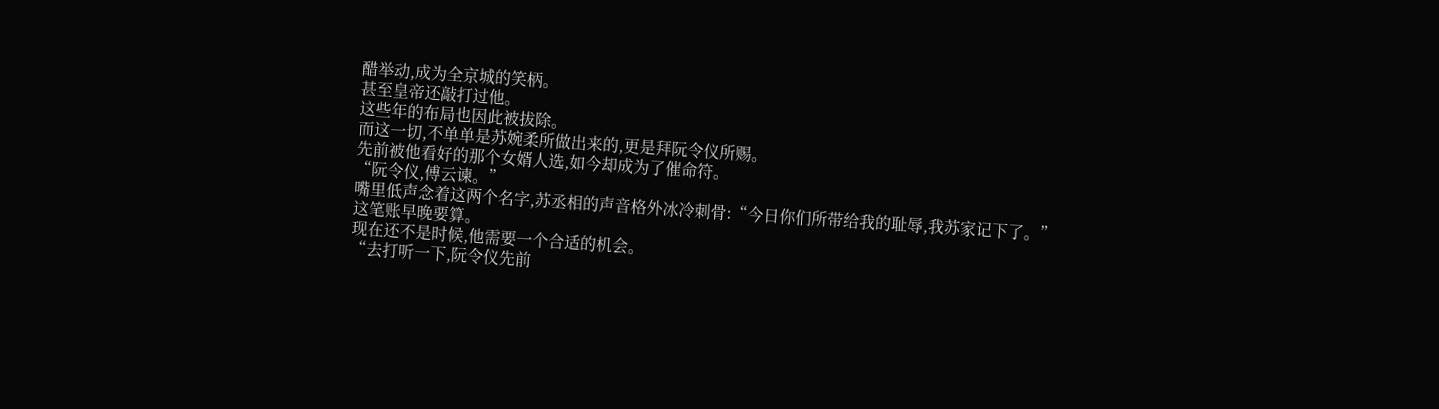醋举动,成为全京城的笑柄。
甚至皇帝还敲打过他。
这些年的布局也因此被拔除。
而这一切,不单单是苏婉柔所做出来的,更是拜阮令仪所赐。
先前被他看好的那个女婿人选,如今却成为了催命符。
“阮令仪,傅云谏。”
嘴里低声念着这两个名字,苏丞相的声音格外冰冷刺骨:“今日你们所带给我的耻辱,我苏家记下了。”
这笔账早晚要算。
现在还不是时候,他需要一个合适的机会。
“去打听一下,阮令仪先前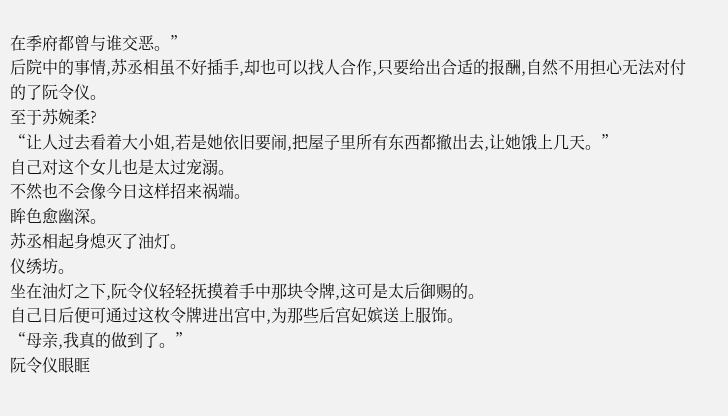在季府都曾与谁交恶。”
后院中的事情,苏丞相虽不好插手,却也可以找人合作,只要给出合适的报酬,自然不用担心无法对付的了阮令仪。
至于苏婉柔?
“让人过去看着大小姐,若是她依旧要闹,把屋子里所有东西都撤出去,让她饿上几天。”
自己对这个女儿也是太过宠溺。
不然也不会像今日这样招来祸端。
眸色愈幽深。
苏丞相起身熄灭了油灯。
仪绣坊。
坐在油灯之下,阮令仪轻轻抚摸着手中那块令牌,这可是太后御赐的。
自己日后便可通过这枚令牌进出宫中,为那些后宫妃嫔送上服饰。
“母亲,我真的做到了。”
阮令仪眼眶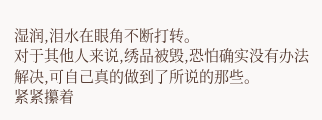湿润,泪水在眼角不断打转。
对于其他人来说,绣品被毁,恐怕确实没有办法解决,可自己真的做到了所说的那些。
紧紧攥着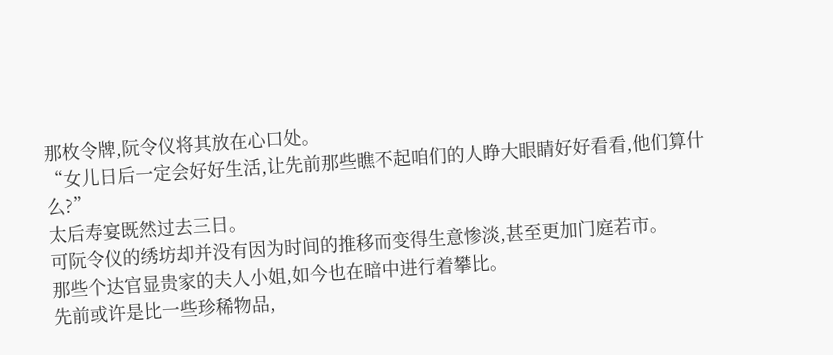那枚令牌,阮令仪将其放在心口处。
“女儿日后一定会好好生活,让先前那些瞧不起咱们的人睁大眼睛好好看看,他们算什么?”
太后寿宴既然过去三日。
可阮令仪的绣坊却并没有因为时间的推移而变得生意惨淡,甚至更加门庭若市。
那些个达官显贵家的夫人小姐,如今也在暗中进行着攀比。
先前或许是比一些珍稀物品,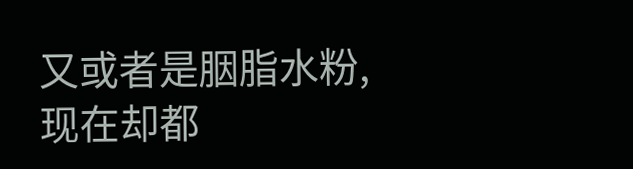又或者是胭脂水粉,现在却都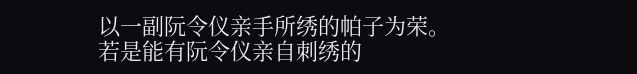以一副阮令仪亲手所绣的帕子为荣。
若是能有阮令仪亲自刺绣的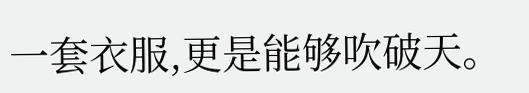一套衣服,更是能够吹破天。